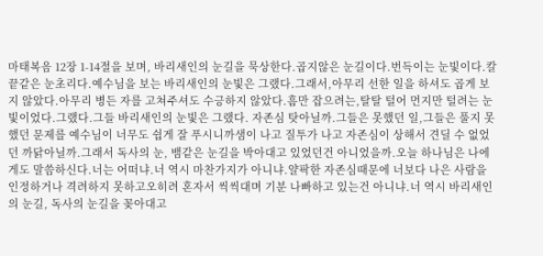마태복음 12장 1-14절을 보며, 바리새인의 눈길을 묵상한다.곱지않은 눈길이다.번득이는 눈빛이다.칼끝같은 눈초리다.예수님을 보는 바리새인의 눈빛은 그랬다.그래서,아무리 선한 일을 하셔도 곱게 보지 않았다.아무리 병든 자를 고쳐주셔도 수긍하지 않았다.흠만 잡으려는,탈탈 털어 먼지만 털려는 눈빛이었다.그랬다.그들 바리새인의 눈빛은 그랬다. 자존심 탓아닐까.그들은 못했던 일,그들은 풀지 못했던 문제를 예수님이 너무도 쉽게 잘 푸시니까샘이 나고 질투가 나고 자존심이 상해서 견딜 수 없었던 까닭아닐까.그래서 독사의 눈, 뱀같은 눈길을 박아대고 있었던건 아니었을까.오늘 하나님은 나에게도 말씀하신다.너는 어떠냐.너 역시 마찬가지가 아니냐.얄팍한 자존심때문에 너보다 나은 사람을 인정하거나 격려하지 못하고오히려 혼자서 씩씩대며 기분 나빠하고 있는건 아니냐.너 역시 바리새인의 눈길, 독사의 눈길을 꽂아대고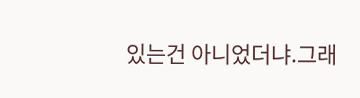있는건 아니었더냐.그래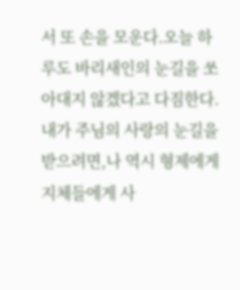서 또 손을 모운다.오늘 하루도 바리새인의 눈길을 쏘아대지 않겠다고 다짐한다.내가 주님의 사랑의 눈길을 받으려면,나 역시 형제에게 지체들에게 사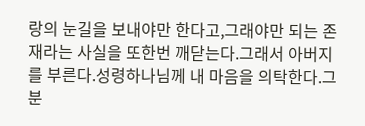랑의 눈길을 보내야만 한다고,그래야만 되는 존재라는 사실을 또한번 깨닫는다.그래서 아버지를 부른다.성령하나님께 내 마음을 의탁한다.그분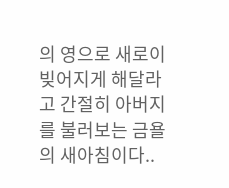의 영으로 새로이 빚어지게 해달라고 간절히 아버지를 불러보는 금욜의 새아침이다..